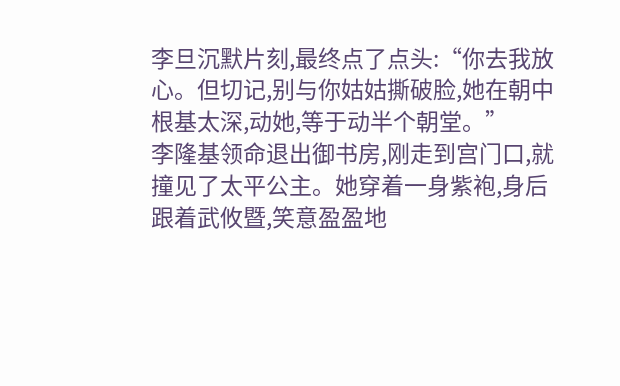李旦沉默片刻,最终点了点头:“你去我放心。但切记,别与你姑姑撕破脸,她在朝中根基太深,动她,等于动半个朝堂。”
李隆基领命退出御书房,刚走到宫门口,就撞见了太平公主。她穿着一身紫袍,身后跟着武攸暨,笑意盈盈地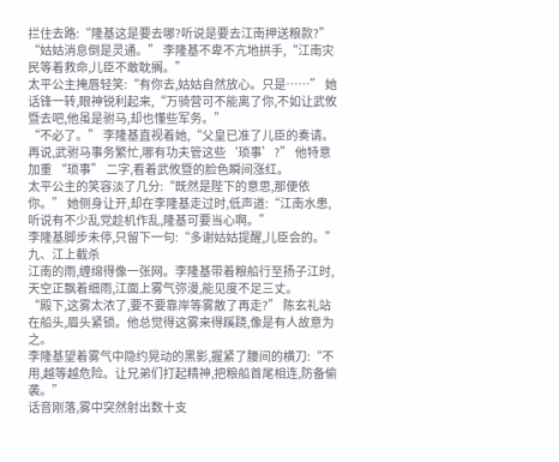拦住去路:“隆基这是要去哪?听说是要去江南押送粮款?”
“姑姑消息倒是灵通。” 李隆基不卑不亢地拱手,“江南灾民等着救命,儿臣不敢耽搁。”
太平公主掩唇轻笑:“有你去,姑姑自然放心。只是……” 她话锋一转,眼神锐利起来,“万骑营可不能离了你,不如让武攸暨去吧,他虽是驸马,却也懂些军务。”
“不必了。” 李隆基直视着她,“父皇已准了儿臣的奏请。再说,武驸马事务繁忙,哪有功夫管这些‘琐事’?” 他特意加重 “琐事” 二字,看着武攸暨的脸色瞬间涨红。
太平公主的笑容淡了几分:“既然是陛下的意思,那便依你。” 她侧身让开,却在李隆基走过时,低声道:“江南水患,听说有不少乱党趁机作乱,隆基可要当心啊。”
李隆基脚步未停,只留下一句:“多谢姑姑提醒,儿臣会的。”
九、江上截杀
江南的雨,缠绵得像一张网。李隆基带着粮船行至扬子江时,天空正飘着细雨,江面上雾气弥漫,能见度不足三丈。
“殿下,这雾太浓了,要不要靠岸等雾散了再走?” 陈玄礼站在船头,眉头紧锁。他总觉得这雾来得蹊跷,像是有人故意为之。
李隆基望着雾气中隐约晃动的黑影,握紧了腰间的横刀:“不用,越等越危险。让兄弟们打起精神,把粮船首尾相连,防备偷袭。”
话音刚落,雾中突然射出数十支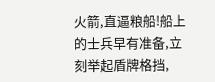火箭,直逼粮船!船上的士兵早有准备,立刻举起盾牌格挡,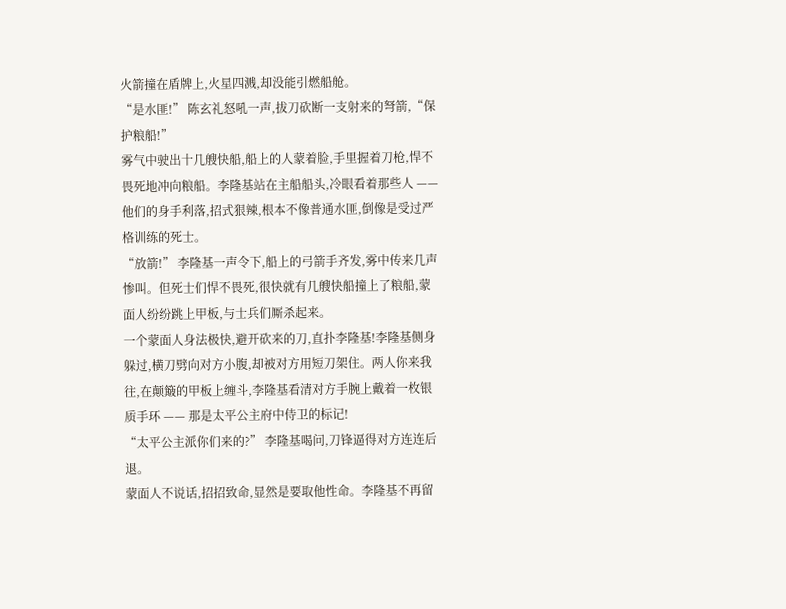火箭撞在盾牌上,火星四溅,却没能引燃船舱。
“是水匪!” 陈玄礼怒吼一声,拔刀砍断一支射来的弩箭,“保护粮船!”
雾气中驶出十几艘快船,船上的人蒙着脸,手里握着刀枪,悍不畏死地冲向粮船。李隆基站在主船船头,冷眼看着那些人 —— 他们的身手利落,招式狠辣,根本不像普通水匪,倒像是受过严格训练的死士。
“放箭!” 李隆基一声令下,船上的弓箭手齐发,雾中传来几声惨叫。但死士们悍不畏死,很快就有几艘快船撞上了粮船,蒙面人纷纷跳上甲板,与士兵们厮杀起来。
一个蒙面人身法极快,避开砍来的刀,直扑李隆基!李隆基侧身躲过,横刀劈向对方小腹,却被对方用短刀架住。两人你来我往,在颠簸的甲板上缠斗,李隆基看清对方手腕上戴着一枚银质手环 —— 那是太平公主府中侍卫的标记!
“太平公主派你们来的?” 李隆基喝问,刀锋逼得对方连连后退。
蒙面人不说话,招招致命,显然是要取他性命。李隆基不再留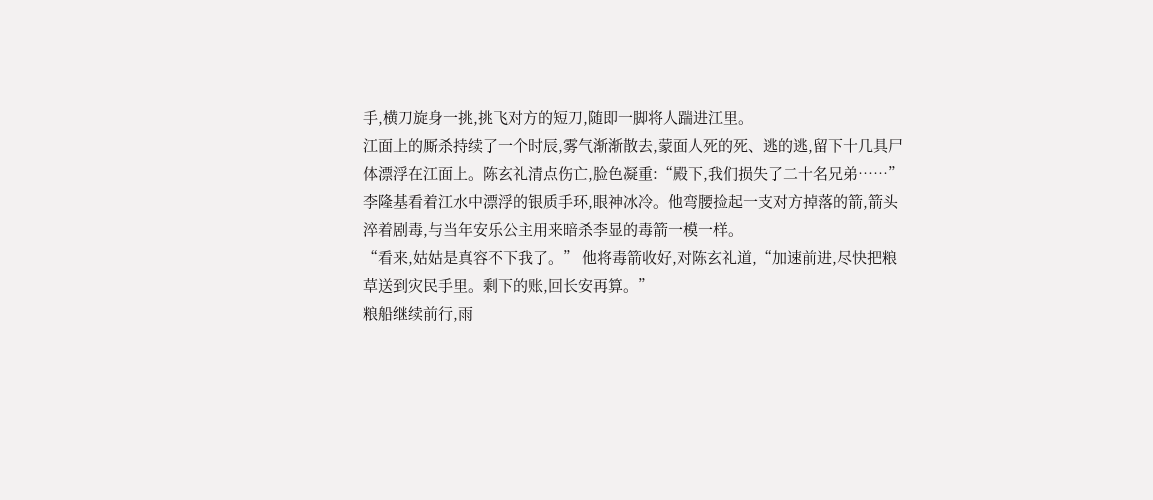手,横刀旋身一挑,挑飞对方的短刀,随即一脚将人踹进江里。
江面上的厮杀持续了一个时辰,雾气渐渐散去,蒙面人死的死、逃的逃,留下十几具尸体漂浮在江面上。陈玄礼清点伤亡,脸色凝重:“殿下,我们损失了二十名兄弟……”
李隆基看着江水中漂浮的银质手环,眼神冰冷。他弯腰捡起一支对方掉落的箭,箭头淬着剧毒,与当年安乐公主用来暗杀李显的毒箭一模一样。
“看来,姑姑是真容不下我了。” 他将毒箭收好,对陈玄礼道,“加速前进,尽快把粮草送到灾民手里。剩下的账,回长安再算。”
粮船继续前行,雨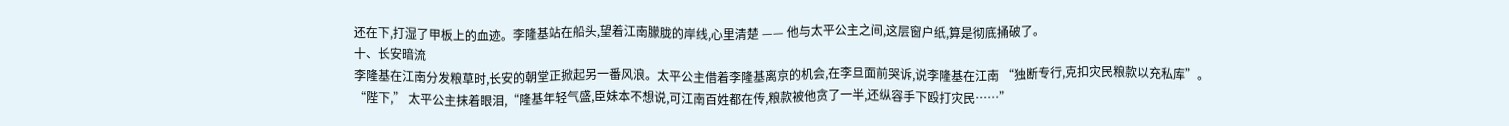还在下,打湿了甲板上的血迹。李隆基站在船头,望着江南朦胧的岸线,心里清楚 —— 他与太平公主之间,这层窗户纸,算是彻底捅破了。
十、长安暗流
李隆基在江南分发粮草时,长安的朝堂正掀起另一番风浪。太平公主借着李隆基离京的机会,在李旦面前哭诉,说李隆基在江南 “独断专行,克扣灾民粮款以充私库”。
“陛下,” 太平公主抹着眼泪,“隆基年轻气盛,臣妹本不想说,可江南百姓都在传,粮款被他贪了一半,还纵容手下殴打灾民……”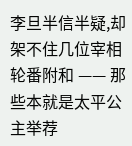李旦半信半疑,却架不住几位宰相轮番附和 —— 那些本就是太平公主举荐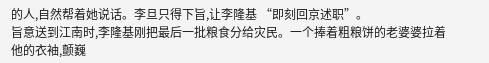的人,自然帮着她说话。李旦只得下旨,让李隆基 “即刻回京述职”。
旨意送到江南时,李隆基刚把最后一批粮食分给灾民。一个捧着粗粮饼的老婆婆拉着他的衣袖,颤巍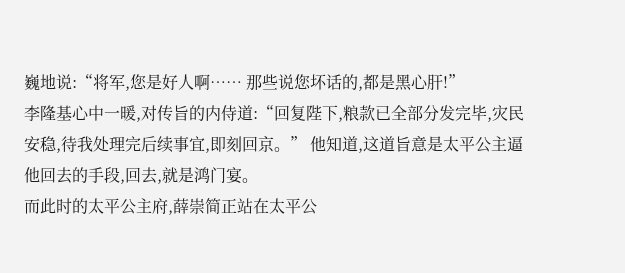巍地说:“将军,您是好人啊…… 那些说您坏话的,都是黑心肝!”
李隆基心中一暖,对传旨的内侍道:“回复陛下,粮款已全部分发完毕,灾民安稳,待我处理完后续事宜,即刻回京。” 他知道,这道旨意是太平公主逼他回去的手段,回去,就是鸿门宴。
而此时的太平公主府,薛崇简正站在太平公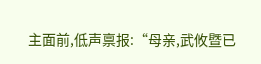主面前,低声禀报:“母亲,武攸暨已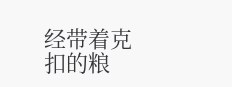经带着克扣的粮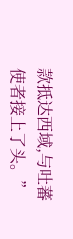款抵达西域,与吐蕃使者接上了头。”